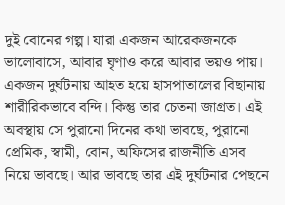দুই বোনের গল্প। যারা একজন আরেকজনকে ভালোবাসে, আবার ঘৃণাও করে আবার ভয়ও পায়। একজন দুর্ঘটনায় আহত হয়ে হাসপাতালের বিছানায় শারীরিকভাবে বন্দি। কিন্তু তার চেতনা জাগ্রত। এই অবস্থায় সে পুরানো দিনের কথা ভাবছে, পুরানো প্রেমিক, স্বামী, বোন, অফিসের রাজনীতি এসব নিয়ে ভাবছে। আর ভাবছে তার এই দুর্ঘটনার পেছনে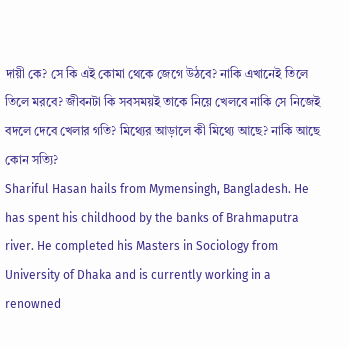দায়ী কে? সে কি এই কোমা থেকে জেগে উঠবে? নাকি এখানেই তিলে তিলে মরবে? জীবনটা কি সবসময়ই তাকে নিয়ে খেলবে নাকি সে নিজেই বদলে দেবে খেলার গতি? মিথ্যের আড়ালে কী মিথ্যে আছে? নাকি আছে কোন সত্যি?
Shariful Hasan hails from Mymensingh, Bangladesh. He has spent his childhood by the banks of Brahmaputra river. He completed his Masters in Sociology from University of Dhaka and is currently working in a renowned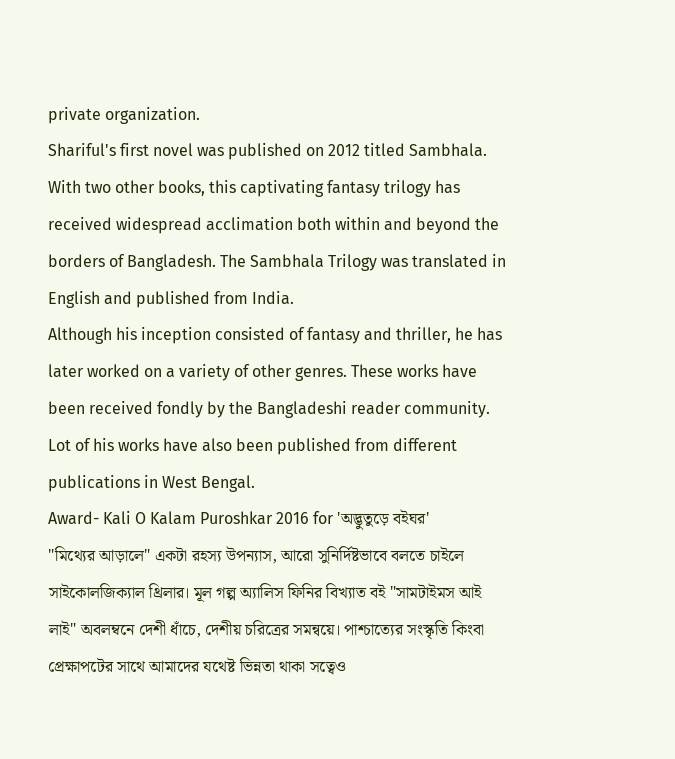private organization.
Shariful's first novel was published on 2012 titled Sambhala. With two other books, this captivating fantasy trilogy has received widespread acclimation both within and beyond the borders of Bangladesh. The Sambhala Trilogy was translated in English and published from India.
Although his inception consisted of fantasy and thriller, he has later worked on a variety of other genres. These works have been received fondly by the Bangladeshi reader community. Lot of his works have also been published from different publications in West Bengal.
Award- Kali O Kalam Puroshkar 2016 for 'অদ্ভুতুড়ে বইঘর'
"মিথ্যের আড়ালে" একটা রহস্য উপন্যাস, আরো সুনির্দিষ্টভাবে বলতে চাইলে সাইকোলজিক্যাল থ্রিলার। মূল গল্প অ্যালিস ফিনির বিখ্যাত বই "সামটাইমস আই লাই" অবলম্বনে দেশী ধাঁচে, দেশীয় চরিত্রের সমন্বয়ে। পাশ্চাত্যের সংস্কৃতি কিংবা প্রেক্ষাপটের সাথে আমাদের যথেষ্ট ভিন্নতা থাকা সত্বেও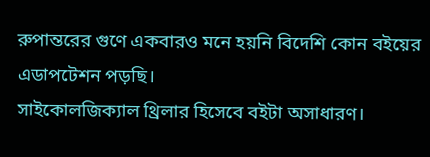রুপান্তরের গুণে একবারও মনে হয়নি বিদেশি কোন বইয়ের এডাপটেশন পড়ছি।
সাইকোলজিক্যাল থ্রিলার হিসেবে বইটা অসাধারণ।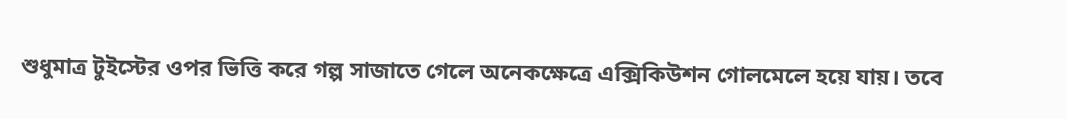শুধুমাত্র টুইস্টের ওপর ভিত্তি করে গল্প সাজাতে গেলে অনেকক্ষেত্রে এক্সিকিউশন গোলমেলে হয়ে যায়। তবে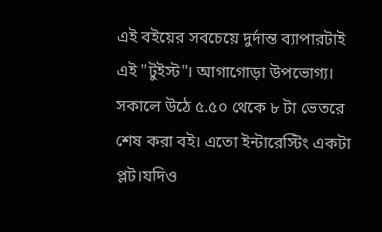এই বইয়ের সবচেয়ে দুর্দান্ত ব্যাপারটাই এই "টুইস্ট"। আগাগোড়া উপভোগ্য।
সকালে উঠে ৫.৫০ থেকে ৮ টা ভেতরে শেষ করা বই। এতো ইন্টারেস্টিং একটা প্লট।যদিও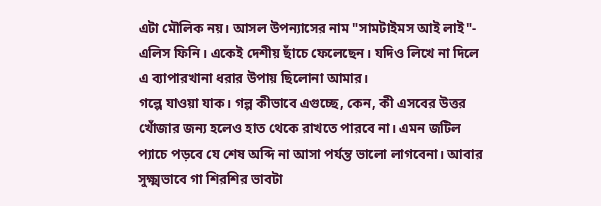এটা মৌলিক নয়। আসল উপন্যাসের নাম "সামটাইমস আই লাই"- এলিস ফিনি। একেই দেশীয় ছাঁচে ফেলেছেন। যদিও লিখে না দিলে এ ব্যাপারখানা ধরার উপায় ছিলোনা আমার।
গল্পে যাওয়া যাক। গল্প কীভাবে এগুচ্ছে, কেন, কী এসবের উত্তর খোঁজার জন্য হলেও হাত থেকে রাখতে পারবে না। এমন জটিল প্যাচে পড়বে যে শেষ অব্দি না আসা পর্যন্ত ভালো লাগবেনা। আবার সুক্ষ্মভাবে গা শিরশির ভাবটা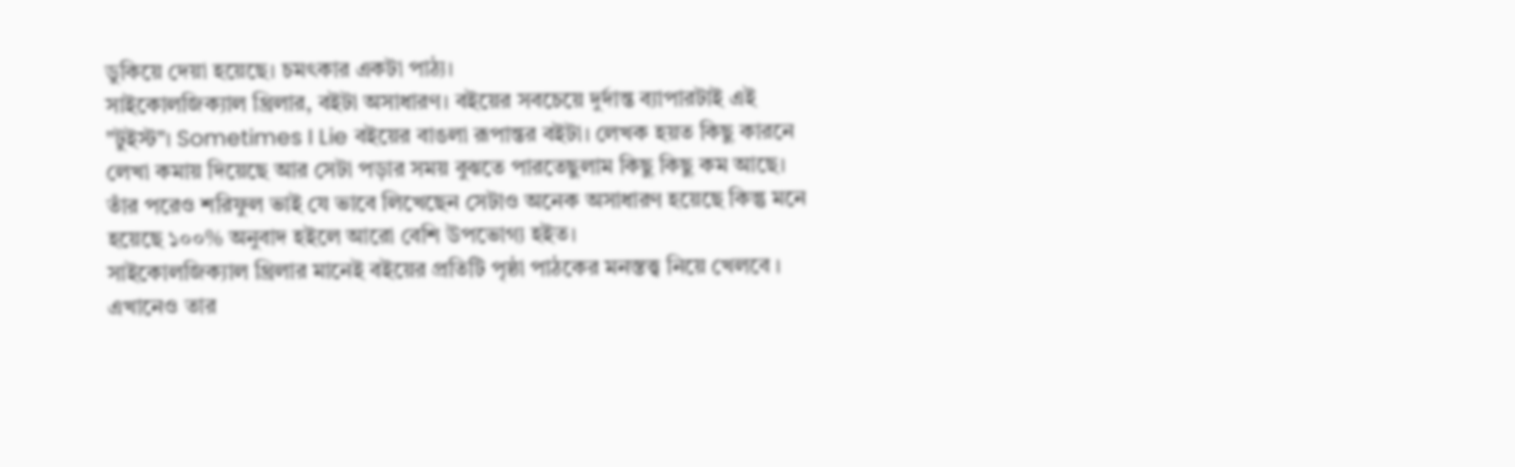ডুকিয়ে দেয়া হয়েছে। চমৎকার একটা পাঠ্য।
সাইকোলজিক্যাল থ্রিলার, বইটা অসাধারণ। বইয়ের সবচেয়ে দুর্দান্ত ব্যাপারটাই এই "টুইস্ট"। Sometimes I Lie বইয়ের বাঙলা রূপান্তর বইটা। লেখক হয়ত কিছু কারনে লেখা কমায় দিয়েছে আর সেটা পড়ার সময় বুঝতে পারতেছুলাম কিছু কিছু কম আছে। তাঁর পরেও শরিফুল ভাই যে ভাবে লিখেছেন সেটাও অনেক অসাধারণ হয়েছে কিন্তু মনে হয়েছে ১০০% অনুবাদ হইলে আরো বেশি উপভোগ্য হইত।
সাইকোলজিক্যাল থ্রিলার মানেই বইয়ের প্রতিটি পৃষ্ঠা পাঠকের মনস্তত্ত্ব নিয়ে খেলবে । এখানেও তার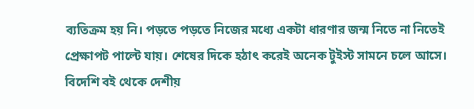ব্যতিক্রম হয় নি। পড়তে পড়তে নিজের মধ্যে একটা ধারণার জন্ম নিতে না নিতেই প্রেক্ষাপট পাল্টে যায়। শেষের দিকে হঠাৎ করেই অনেক টুইস্ট সামনে চলে আসে। বিদেশি বই থেকে দেশীয়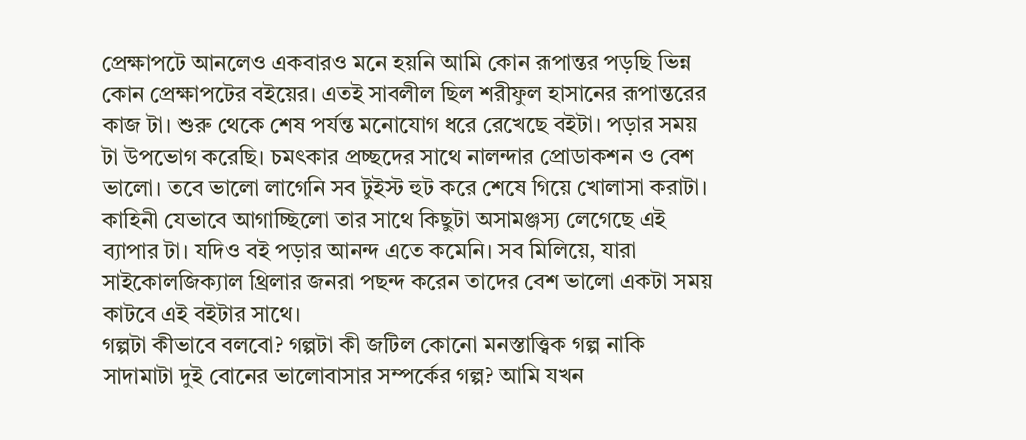প্রেক্ষাপটে আনলেও একবারও মনে হয়নি আমি কোন রূপান্তর পড়ছি ভিন্ন কোন প্রেক্ষাপটের বইয়ের। এতই সাবলীল ছিল শরীফুল হাসানের রূপান্তরের কাজ টা। শুরু থেকে শেষ পর্যন্ত মনোযোগ ধরে রেখেছে বইটা। পড়ার সময় টা উপভোগ করেছি। চমৎকার প্রচ্ছদের সাথে নালন্দার প্রোডাকশন ও বেশ ভালো। তবে ভালো লাগেনি সব টুইস্ট হুট করে শেষে গিয়ে খোলাসা করাটা। কাহিনী যেভাবে আগাচ্ছিলো তার সাথে কিছুটা অসামঞ্জস্য লেগেছে এই ব্যাপার টা। যদিও বই পড়ার আনন্দ এতে কমেনি। সব মিলিয়ে, যারা সাইকোলজিক্যাল থ্রিলার জনরা পছন্দ করেন তাদের বেশ ভালো একটা সময় কাটবে এই বইটার সাথে।
গল্পটা কীভাবে বলবো? গল্পটা কী জটিল কোনো মনস্তাত্ত্বিক গল্প নাকি সাদামাটা দুই বোনের ভালোবাসার সম্পর্কের গল্প? আমি যখন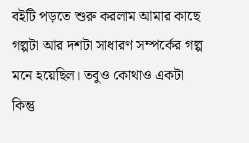বইটি পড়তে শুরু করলাম আমার কাছে গল্পটা আর দশটা সাধারণ সম্পর্কের গল্প মনে হয়েছিল। তবুও কোথাও একটা কিন্তু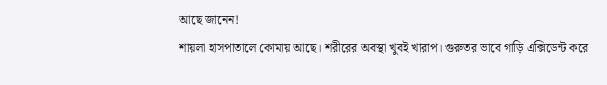আছে জানেন!
শায়লা হাসপাতালে কোমায় আছে। শরীরের অবস্থা খুবই খারাপ। গুরুতর ভাবে গাড়ি এক্সিডেন্ট করে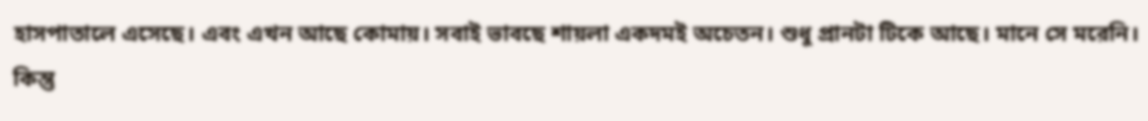হাসপাতালে এসেছে। এবং এখন আছে কোমায়। সবাই ভাবছে শায়লা একদমই অচেতন। শুধু প্রানটা টিকে আছে। মানে সে মরেনি। কিন্তু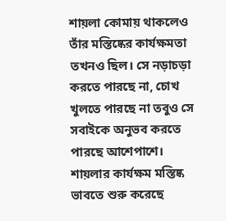শায়লা কোমায় থাকলেও তাঁর মস্তিষ্কের কার্যক্ষমতা তখনও ছিল। সে নড়াচড়া করতে পারছে না, চোখ খুলতে পারছে না তবুও সে সবাইকে অনুভব করতে পারছে আশেপাশে।
শায়লার কার্যক্ষম মস্তিষ্ক ভাবতে শুরু করেছে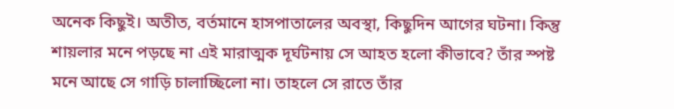অনেক কিছুই। অতীত, বর্তমানে হাসপাতালের অবস্থা, কিছুদিন আগের ঘটনা। কিন্তু শায়লার মনে পড়ছে না এই মারাত্মক দূর্ঘটনায় সে আহত হলো কীভাবে? তাঁর স্পষ্ট মনে আছে সে গাড়ি চালাচ্ছিলো না। তাহলে সে রাতে তাঁর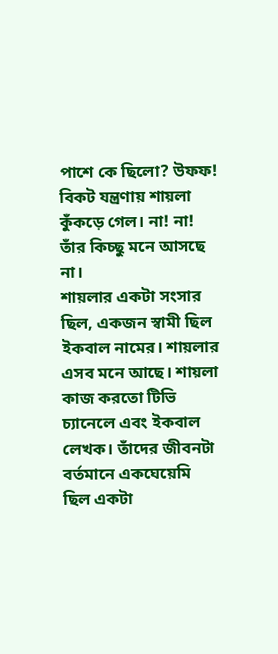পাশে কে ছিলো? উফফ! বিকট যন্ত্রণায় শায়লা কুঁকড়ে গেল। না! না! তাঁর কিচ্ছু মনে আসছে না।
শায়লার একটা সংসার ছিল, একজন স্বামী ছিল ইকবাল নামের। শায়লার এসব মনে আছে। শায়লা কাজ করতো টিভি চ্যানেলে এবং ইকবাল লেখক। তাঁদের জীবনটা বর্তমানে একঘেয়েমি ছিল একটা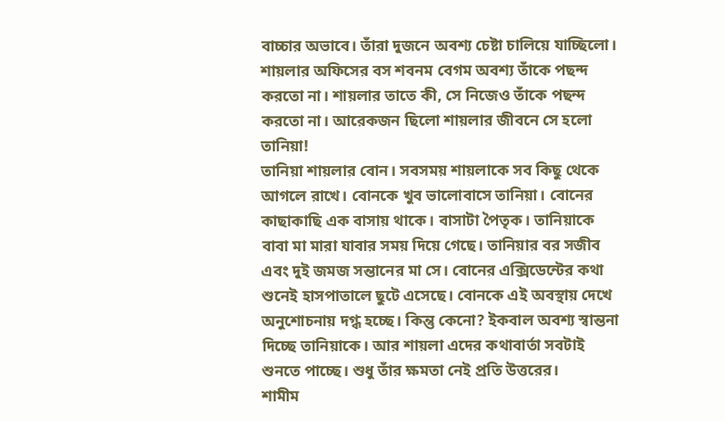বাচ্চার অভাবে। তাঁরা দুজনে অবশ্য চেষ্টা চালিয়ে যাচ্ছিলো। শায়লার অফিসের বস শবনম বেগম অবশ্য তাঁকে পছন্দ করতো না। শায়লার তাতে কী, সে নিজেও তাঁকে পছন্দ করতো না। আরেকজন ছিলো শায়লার জীবনে সে হলো তানিয়া!
তানিয়া শায়লার বোন। সবসময় শায়লাকে সব কিছু থেকে আগলে রাখে। বোনকে খুব ভালোবাসে তানিয়া। বোনের কাছাকাছি এক বাসায় থাকে। বাসাটা পৈতৃক। তানিয়াকে বাবা মা মারা যাবার সময় দিয়ে গেছে। তানিয়ার বর সজীব এবং দুই জমজ সন্তানের মা সে। বোনের এক্সিডেন্টের কথা শুনেই হাসপাতালে ছুটে এসেছে। বোনকে এই অবস্থায় দেখে অনুশোচনায় দগ্ধ হচ্ছে। কিন্তু কেনো? ইকবাল অবশ্য স্বান্তনা দিচ্ছে তানিয়াকে। আর শায়লা এদের কথাবার্তা সবটাই শুনতে পাচ্ছে। শুধু তাঁর ক্ষমতা নেই প্রতি উত্তরের।
শামীম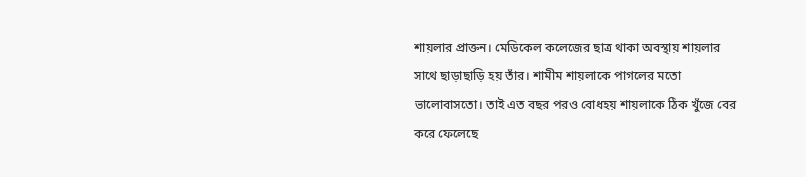শায়লার প্রাক্তন। মেডিকেল কলেজের ছাত্র থাকা অবস্থায় শায়লার সাথে ছাড়াছাড়ি হয় তাঁর। শামীম শায়লাকে পাগলের মতো ভালোবাসতো। তাই এত বছর পরও বোধহয় শায়লাকে ঠিক খুঁজে বের করে ফেলেছে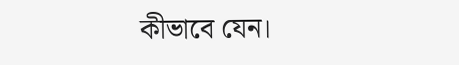কীভাবে যেন।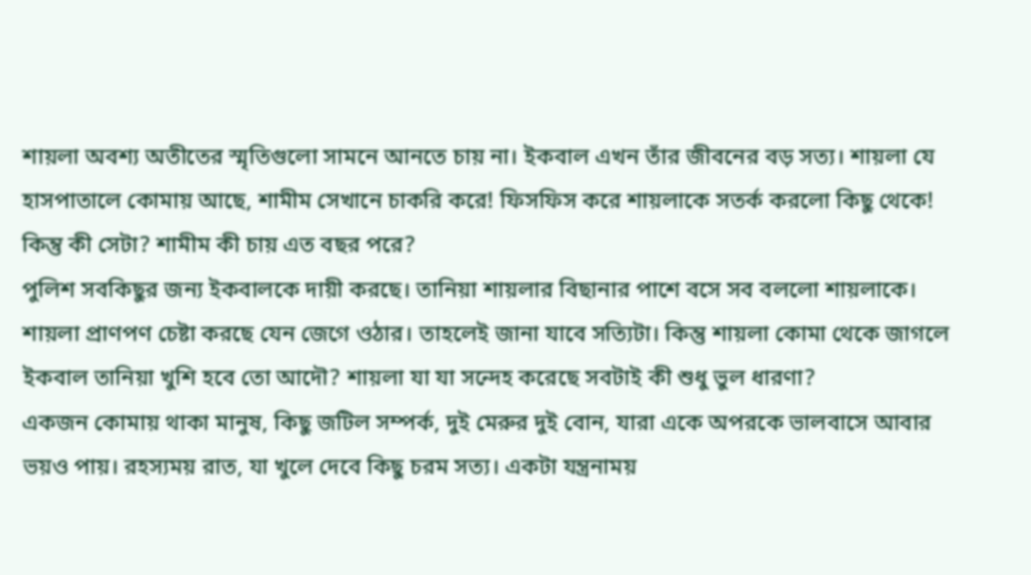শায়লা অবশ্য অতীতের স্মৃতিগুলো সামনে আনতে চায় না। ইকবাল এখন তাঁর জীবনের বড় সত্য। শায়লা যে হাসপাতালে কোমায় আছে, শামীম সেখানে চাকরি করে! ফিসফিস করে শায়লাকে সতর্ক করলো কিছু থেকে! কিন্তু কী সেটা? শামীম কী চায় এত বছর পরে?
পুলিশ সবকিছুর জন্য ইকবালকে দায়ী করছে। তানিয়া শায়লার বিছানার পাশে বসে সব বললো শায়লাকে। শায়লা প্রাণপণ চেষ্টা করছে যেন জেগে ওঠার। তাহলেই জানা যাবে সত্যিটা। কিন্তু শায়লা কোমা থেকে জাগলে ইকবাল তানিয়া খুশি হবে তো আদৌ? শায়লা যা যা সন্দেহ করেছে সবটাই কী শুধু ভুল ধারণা?
একজন কোমায় থাকা মানুষ, কিছু জটিল সম্পর্ক, দুই মেরুর দুই বোন, যারা একে অপরকে ভালবাসে আবার ভয়ও পায়। রহস্যময় রাত, যা খুলে দেবে কিছু চরম সত্য। একটা যন্ত্রনাময়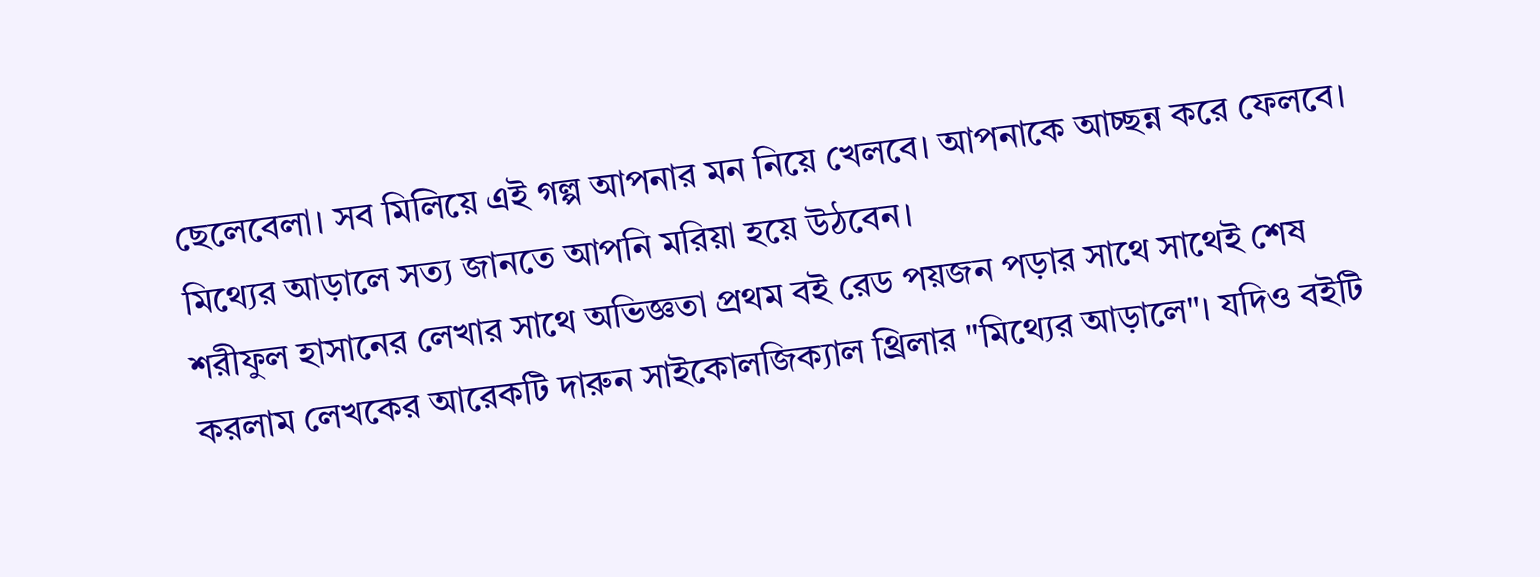ছেলেবেলা। সব মিলিয়ে এই গল্প আপনার মন নিয়ে খেলবে। আপনাকে আচ্ছন্ন করে ফেলবে। মিথ্যের আড়ালে সত্য জানতে আপনি মরিয়া হয়ে উঠবেন।
শরীফুল হাসানের লেখার সাথে অভিজ্ঞতা প্রথম বই রেড পয়জন পড়ার সাথে সাথেই শেষ করলাম লেখকের আরেকটি দারুন সাইকোলজিক্যাল থ্রিলার "মিথ্যের আড়ালে"। যদিও বইটি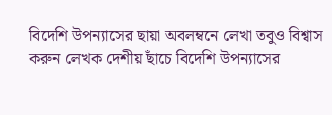বিদেশি উপন্যাসের ছায়া অবলম্বনে লেখা তবুও বিশ্বাস করুন লেখক দেশীয় ছাঁচে বিদেশি উপন্যাসের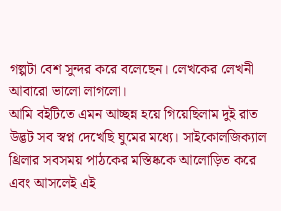গল্পটা বেশ সুন্দর করে বলেছেন। লেখকের লেখনী আবারো ভালো লাগলো।
আমি বইটিতে এমন আচ্ছন্ন হয়ে গিয়েছিলাম দুই রাত উদ্ভট সব স্বপ্ন দেখেছি ঘুমের মধ্যে। সাইকোলজিক্যাল থ্রিলার সবসময় পাঠকের মস্তিষ্ককে আলোড়িত করে এবং আসলেই এই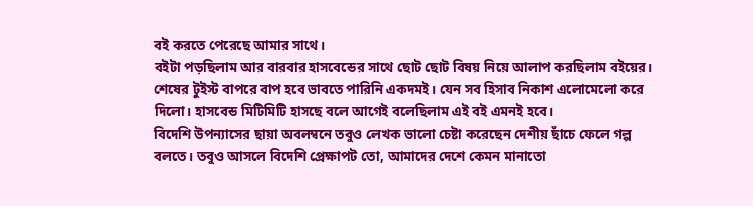বই করতে পেরেছে আমার সাথে।
বইটা পড়ছিলাম আর বারবার হাসবেন্ডের সাথে ছোট ছোট বিষয় নিয়ে আলাপ করছিলাম বইয়ের। শেষের টুইস্ট বাপরে বাপ হবে ভাবতে পারিনি একদমই। যেন সব হিসাব নিকাশ এলোমেলো করে দিলো। হাসবেন্ড মিটিমিটি হাসছে বলে আগেই বলেছিলাম এই বই এমনই হবে।
বিদেশি উপন্যাসের ছায়া অবলম্বনে তবুও লেখক ভালো চেষ্টা করেছেন দেশীয় ছাঁচে ফেলে গল্প বলতে। তবুও আসলে বিদেশি প্রেক্ষাপট তো, আমাদের দেশে কেমন মানাতো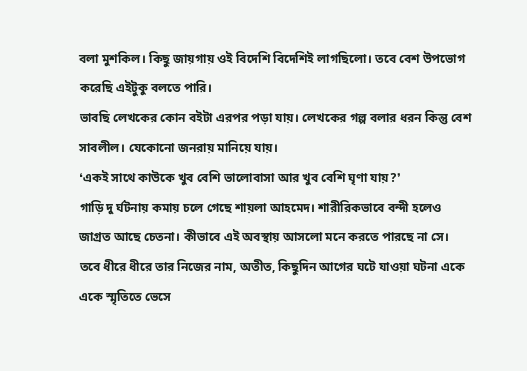বলা মুশকিল। কিছু জায়গায় ওই বিদেশি বিদেশিই লাগছিলো। তবে বেশ উপভোগ করেছি এইটুকু বলতে পারি।
ভাবছি লেখকের কোন বইটা এরপর পড়া যায়। লেখকের গল্প বলার ধরন কিন্তু বেশ সাবলীল। যেকোনো জনরায় মানিয়ে যায়।
❛একই সাথে কাউকে খুব বেশি ভালোবাসা আর খুব বেশি ঘৃণা যায়?❜
গাড়ি দু র্ঘটনায় কমায় চলে গেছে শায়লা আহমেদ। শারীরিকভাবে বন্দী হলেও জাগ্রত আছে চেতনা। কীভাবে এই অবস্থায় আসলো মনে করতে পারছে না সে। তবে ধীরে ধীরে তার নিজের নাম, অতীত, কিছুদিন আগের ঘটে যাওয়া ঘটনা একে একে স্মৃতিতে ভেসে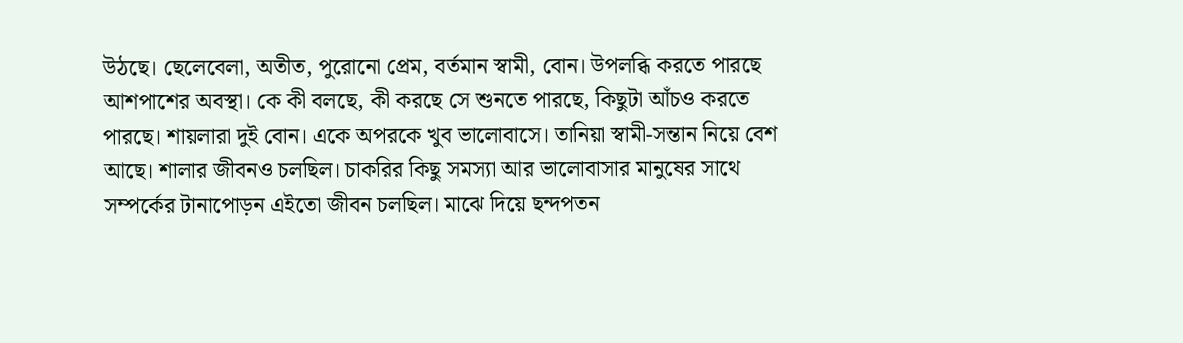উঠছে। ছেলেবেলা, অতীত, পুরোনো প্রেম, বর্তমান স্বামী, বোন। উপলব্ধি করতে পারছে আশপাশের অবস্থা। কে কী বলছে, কী করছে সে শুনতে পারছে, কিছুটা আঁচও করতে পারছে। শায়লারা দুই বোন। একে অপরকে খুব ভালোবাসে। তানিয়া স্বামী-সন্তান নিয়ে বেশ আছে। শালার জীবনও চলছিল। চাকরির কিছু সমস্যা আর ভালোবাসার মানুষের সাথে সম্পর্কের টানাপোড়ন এইতো জীবন চলছিল। মাঝে দিয়ে ছন্দপতন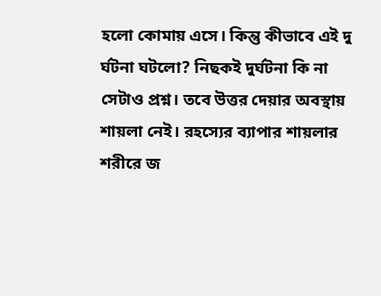হলো কোমায় এসে। কিন্তু কীভাবে এই দু র্ঘটনা ঘটলো? নিছকই দুর্ঘটনা কি না সেটাও প্রশ্ন। তবে উত্তর দেয়ার অবস্থায় শায়লা নেই। রহস্যের ব্যাপার শায়লার শরীরে জ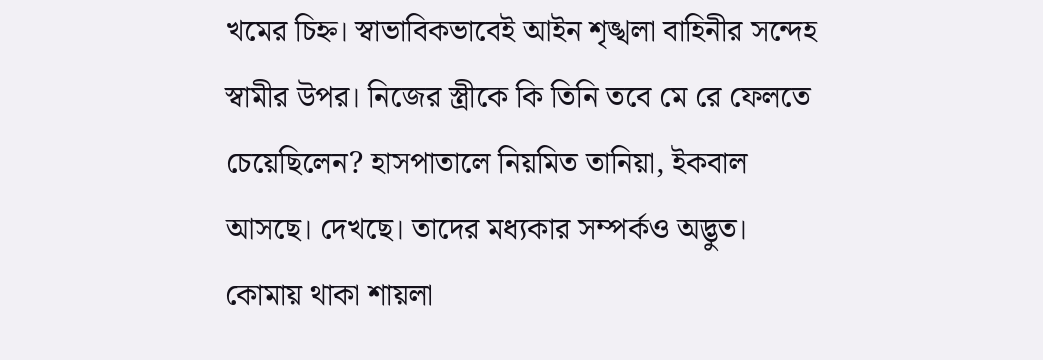খমের চিহ্ন। স্বাভাবিকভাবেই আইন শৃঙ্খলা বাহিনীর সন্দেহ স্বামীর উপর। নিজের স্ত্রীকে কি তিনি তবে মে রে ফেলতে চেয়েছিলেন? হাসপাতালে নিয়মিত তানিয়া, ইকবাল আসছে। দেখছে। তাদের মধ্যকার সম্পর্কও অদ্ভুত। কোমায় থাকা শায়লা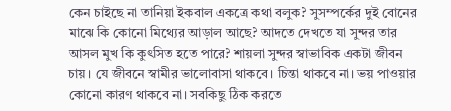কেন চাইছে না তানিয়া ইকবাল একত্রে কথা বলুক? সুসম্পর্কের দুই বোনের মাঝে কি কোনো মিথ্যের আড়াল আছে? আদতে দেখতে যা সুন্দর তার আসল মুখ কি কুৎসিত হতে পারে? শায়লা সুন্দর স্বাভাবিক একটা জীবন চায়। যে জীবনে স্বামীর ভালোবাসা থাকবে। চিন্তা থাকবে না। ভয় পাওয়ার কোনো কারণ থাকবে না। সবকিছু ঠিক করতে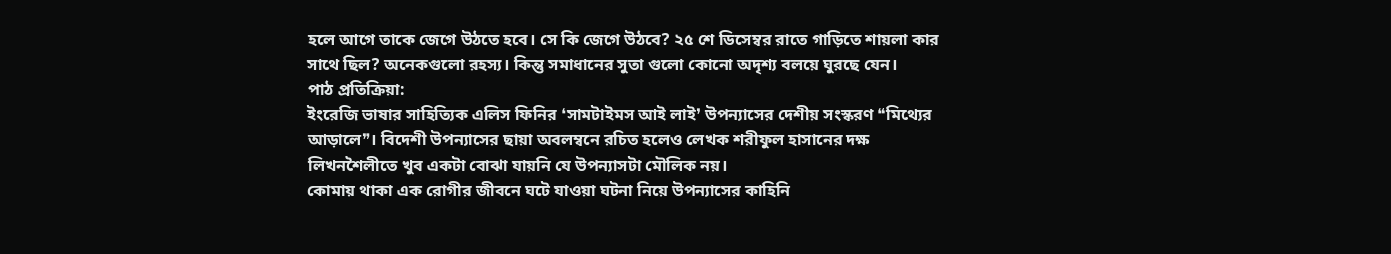হলে আগে তাকে জেগে উঠতে হবে। সে কি জেগে উঠবে? ২৫ শে ডিসেম্বর রাতে গাড়িতে শায়লা কার সাথে ছিল? অনেকগুলো রহস্য। কিন্তু সমাধানের সুতা গুলো কোনো অদৃশ্য বলয়ে ঘুরছে যেন।
পাঠ প্রতিক্রিয়া:
ইংরেজি ভাষার সাহিত্যিক এলিস ফিনির ❛সামটাইমস আই লাই❜ উপন্যাসের দেশীয় সংস্করণ ❝মিথ্যের আড়ালে❞। বিদেশী উপন্যাসের ছায়া অবলম্বনে রচিত হলেও লেখক শরীফুল হাসানের দক্ষ লিখনশৈলীতে খুব একটা বোঝা যায়নি যে উপন্যাসটা মৌলিক নয়।
কোমায় থাকা এক রোগীর জীবনে ঘটে যাওয়া ঘটনা নিয়ে উপন্যাসের কাহিনি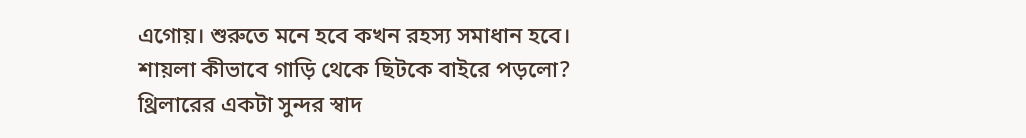এগোয়। শুরুতে মনে হবে কখন রহস্য সমাধান হবে। শায়লা কীভাবে গাড়ি থেকে ছিটকে বাইরে পড়লো? থ্রিলারের একটা সুন্দর স্বাদ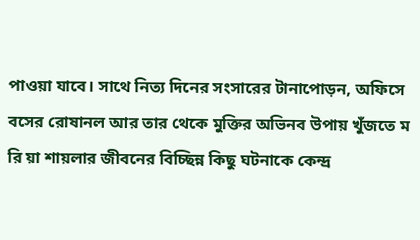পাওয়া যাবে। সাথে নিত্য দিনের সংসারের টানাপোড়ন, অফিসে বসের রোষানল আর তার থেকে মুক্তির অভিনব উপায় খুঁজতে ম রি য়া শায়লার জীবনের বিচ্ছিন্ন কিছু ঘটনাকে কেন্দ্র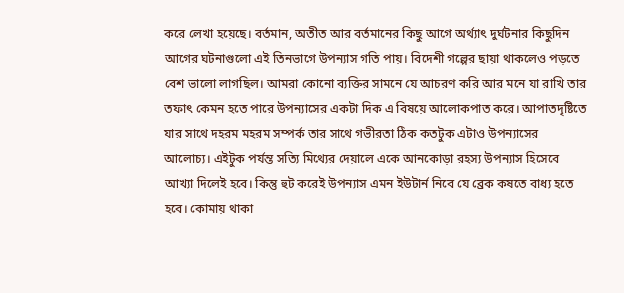করে লেখা হয়েছে। বর্তমান, অতীত আর বর্তমানের কিছু আগে অর্থ্যাৎ দুর্ঘটনার কিছুদিন আগের ঘটনাগুলো এই তিনভাগে উপন্যাস গতি পায়। বিদেশী গল্পের ছায়া থাকলেও পড়তে বেশ ভালো লাগছিল। আমরা কোনো ব্যক্তির সামনে যে আচরণ করি আর মনে যা রাখি তার তফাৎ কেমন হতে পারে উপন্যাসের একটা দিক এ বিষয়ে আলোকপাত করে। আপাতদৃষ্টিতে যার সাথে দহরম মহরম সম্পর্ক তার সাথে গভীরতা ঠিক কতটুক এটাও উপন্যাসের আলোচ্য। এইটুক পর্যন্ত সত্যি মিথ্যের দেয়ালে একে আনকোড়া রহস্য উপন্যাস হিসেবে আখ্যা দিলেই হবে। কিন্তু হুট করেই উপন্যাস এমন ইউটার্ন নিবে যে ব্রেক কষতে বাধ্য হতে হবে। কোমায় থাকা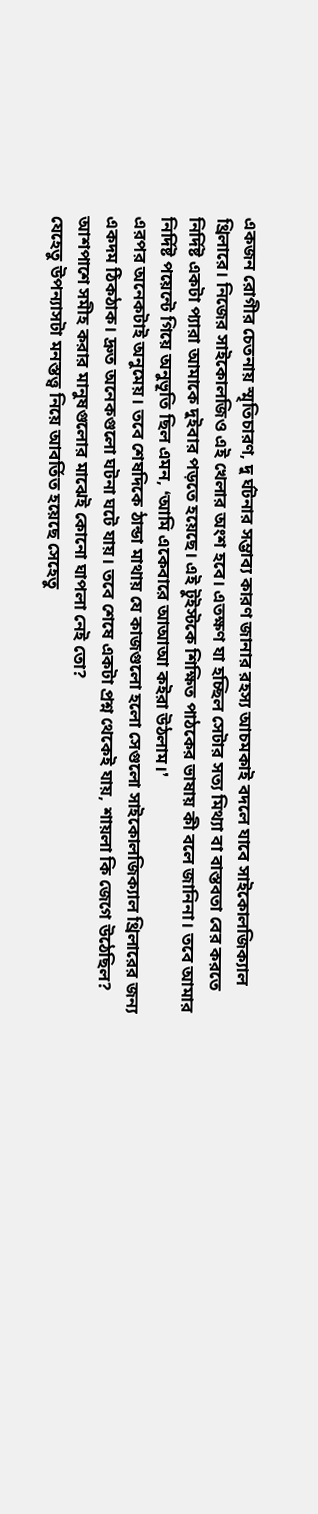একজন রোগীর চেতনায় স্মৃতিচারণ, দু র্ঘটনার সম্ভাব্য কারণ জানার রহস্য আচমকাই বদলে যাবে সাইকোলজিক্যাল থ্রিলারে। নিজের সাইকোলজিও এই খেলার অংশ হবে। এতক্ষণ যা হচ্ছিল সেটার সত্য মিথ্যা বা বাস্তবতা বের করতে নির্দিষ্ট একটা প্যারা আমাকে দুইবার পড়তে হয়েছে। এই টুইস্টকে শিক্ষিত পাঠকের ভাষায় কী বলে জানিনা। তবে আমার নির্দিষ্ট পয়েন্টে গিয়ে অনুভূতি ছিল এমন, ❛আমি একেবারে আআআ কইরা উঠলাম।❜
এরপর অনেকটাই অনুমেয়। তবে শেষদিকে ঠান্ডা মাথায় যে কাজগুলো হলো সেগুলো সাইকোলজিক্যাল থ্রিলারের জন্য একদম ঠিকঠাক। দ্রুত অনেকগুলো ঘটনা ঘটে যায়। তবে শেষে একটা প্রশ্ন থেকেই যায়, শায়লা কি জেগে উঠেছিল? আশপাশে সমীহ করার মানুষগুলোর মাঝেই কোনো ঘাপলা নেই তো?
যেহেতু উপন্যাসটা মনস্তত্ত্ব নিয়ে আবর্তিত হয়েছে সেহেতু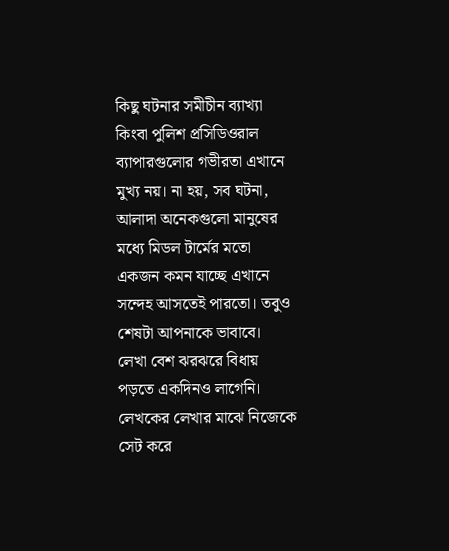কিছু ঘটনার সমীচীন ব্যাখ্যা কিংবা পুলিশ প্রসিডিওরাল ব্যাপারগুলোর গভীরতা এখানে মুখ্য নয়। না হয়, সব ঘটনা, আলাদা অনেকগুলো মানুষের মধ্যে মিডল টার্মের মতো একজন কমন যাচ্ছে এখানে সন্দেহ আসতেই পারতো। তবুও শেষটা আপনাকে ভাবাবে। লেখা বেশ ঝরঝরে বিধায় পড়তে একদিনও লাগেনি। লেখকের লেখার মাঝে নিজেকে সেট করে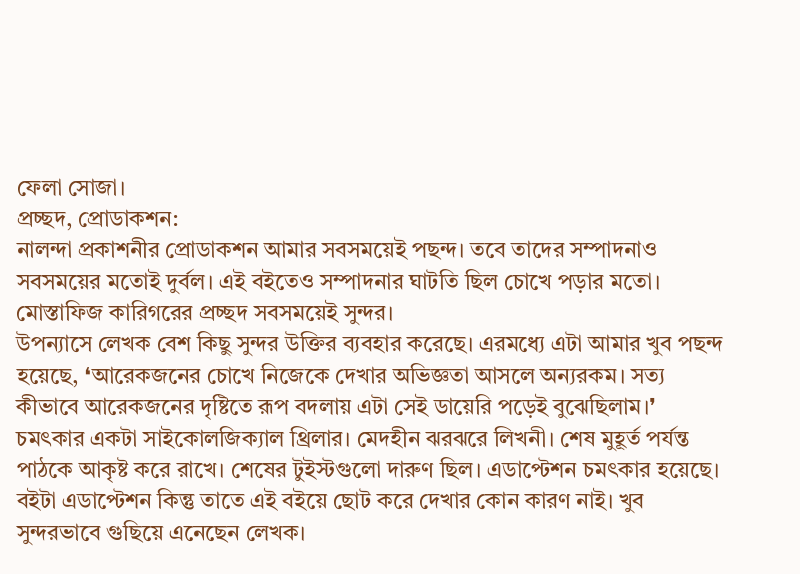ফেলা সোজা।
প্রচ্ছদ, প্রোডাকশন:
নালন্দা প্রকাশনীর প্রোডাকশন আমার সবসময়েই পছন্দ। তবে তাদের সম্পাদনাও সবসময়ের মতোই দুর্বল। এই বইতেও সম্পাদনার ঘাটতি ছিল চোখে পড়ার মতো। মোস্তাফিজ কারিগরের প্রচ্ছদ সবসময়েই সুন্দর।
উপন্যাসে লেখক বেশ কিছু সুন্দর উক্তির ব্যবহার করেছে। এরমধ্যে এটা আমার খুব পছন্দ হয়েছে, ❛আরেকজনের চোখে নিজেকে দেখার অভিজ্ঞতা আসলে অন্যরকম। সত্য কীভাবে আরেকজনের দৃষ্টিতে রূপ বদলায় এটা সেই ডায়েরি পড়েই বুঝেছিলাম।❜
চমৎকার একটা সাইকোলজিক্যাল থ্রিলার। মেদহীন ঝরঝরে লিখনী। শেষ মুহূর্ত পর্যন্ত পাঠকে আকৃষ্ট করে রাখে। শেষের টুইস্টগুলো দারুণ ছিল। এডাপ্টেশন চমৎকার হয়েছে। বইটা এডাপ্টেশন কিন্তু তাতে এই বইয়ে ছোট করে দেখার কোন কারণ নাই। খুব সুন্দরভাবে গুছিয়ে এনেছেন লেখক।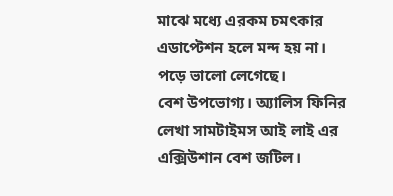মাঝে মধ্যে এরকম চমৎকার এডাপ্টেশন হলে মন্দ হয় না। পড়ে ভালো লেগেছে।
বেশ উপভোগ্য। অ্যালিস ফিনির লেখা সামটাইমস আই লাই এর এক্সিউশান বেশ জটিল।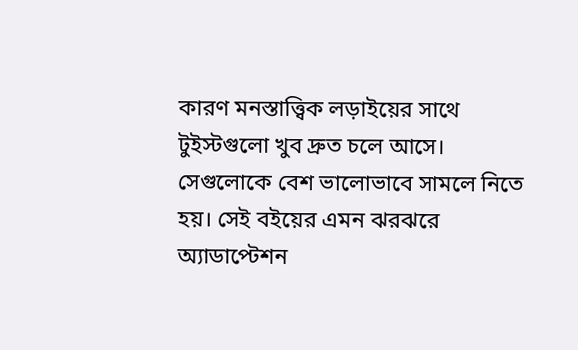কারণ মনস্তাত্ত্বিক লড়াইয়ের সাথে টুইস্টগুলো খুব দ্রুত চলে আসে। সেগুলোকে বেশ ভালোভাবে সামলে নিতে হয়। সেই বইয়ের এমন ঝরঝরে অ্যাডাপ্টেশন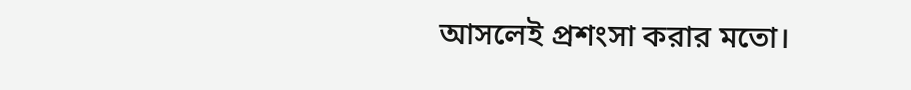আসলেই প্রশংসা করার মতো।